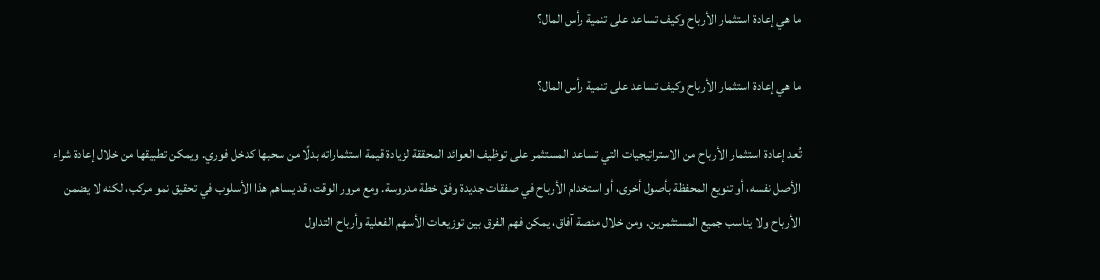ما هي إعادة استثمار الأرباح وكيف تساعد على تنمية رأس المال؟

ما هي إعادة استثمار الأرباح وكيف تساعد على تنمية رأس المال؟

تُعد إعادة استثمار الأرباح من الاستراتيجيات التي تساعد المستثمر على توظيف العوائد المحققة لزيادة قيمة استثماراته بدلًا من سحبها كدخل فوري. ويمكن تطبيقها من خلال إعادة شراء الأصل نفسه، أو تنويع المحفظة بأصول أخرى، أو استخدام الأرباح في صفقات جديدة وفق خطة مدروسة. ومع مرور الوقت، قد يساهم هذا الأسلوب في تحقيق نمو مركب، لكنه لا يضمن الأرباح ولا يناسب جميع المستثمرين. ومن خلال منصة آفاق، يمكن فهم الفرق بين توزيعات الأسهم الفعلية وأرباح التداول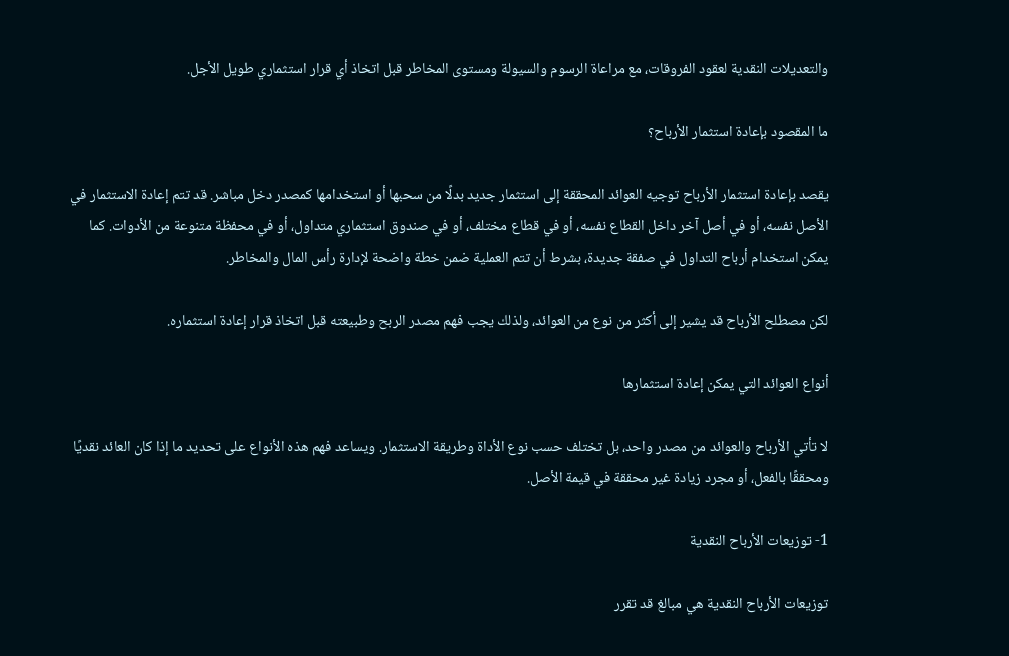والتعديلات النقدية لعقود الفروقات، مع مراعاة الرسوم والسيولة ومستوى المخاطر قبل اتخاذ أي قرار استثماري طويل الأجل.

ما المقصود بإعادة استثمار الأرباح؟

يقصد بإعادة استثمار الأرباح توجيه العوائد المحققة إلى استثمار جديد بدلًا من سحبها أو استخدامها كمصدر دخل مباشر. قد تتم إعادة الاستثمار في الأصل نفسه، أو في أصل آخر داخل القطاع نفسه، أو في قطاع مختلف، أو في صندوق استثماري متداول، أو في محفظة متنوعة من الأدوات. كما يمكن استخدام أرباح التداول في صفقة جديدة، بشرط أن تتم العملية ضمن خطة واضحة لإدارة رأس المال والمخاطر.

لكن مصطلح الأرباح قد يشير إلى أكثر من نوع من العوائد، ولذلك يجب فهم مصدر الربح وطبيعته قبل اتخاذ قرار إعادة استثماره.

أنواع العوائد التي يمكن إعادة استثمارها

لا تأتي الأرباح والعوائد من مصدر واحد، بل تختلف حسب نوع الأداة وطريقة الاستثمار. ويساعد فهم هذه الأنواع على تحديد ما إذا كان العائد نقديًا ومحققًا بالفعل، أو مجرد زيادة غير محققة في قيمة الأصل.

1- توزيعات الأرباح النقدية

توزيعات الأرباح النقدية هي مبالغ قد تقرر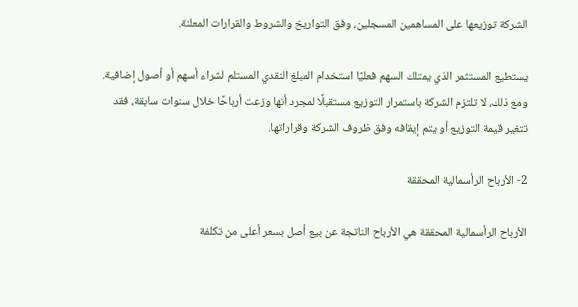الشركة توزيعها على المساهمين المسجلين، وفق التواريخ والشروط والقرارات المعلنة.

يستطيع المستثمر الذي يمتلك السهم فعليًا استخدام المبلغ النقدي المستلم لشراء أسهم أو أصول إضافية. ومع ذلك، لا تلتزم الشركة باستمرار التوزيع مستقبلًا لمجرد أنها وزعت أرباحًا خلال سنوات سابقة، فقد تتغير قيمة التوزيع أو يتم إيقافه وفق ظروف الشركة وقراراتها.

2- الأرباح الرأسمالية المحققة

الأرباح الرأسمالية المحققة هي الأرباح الناتجة عن بيع أصل بسعر أعلى من تكلفة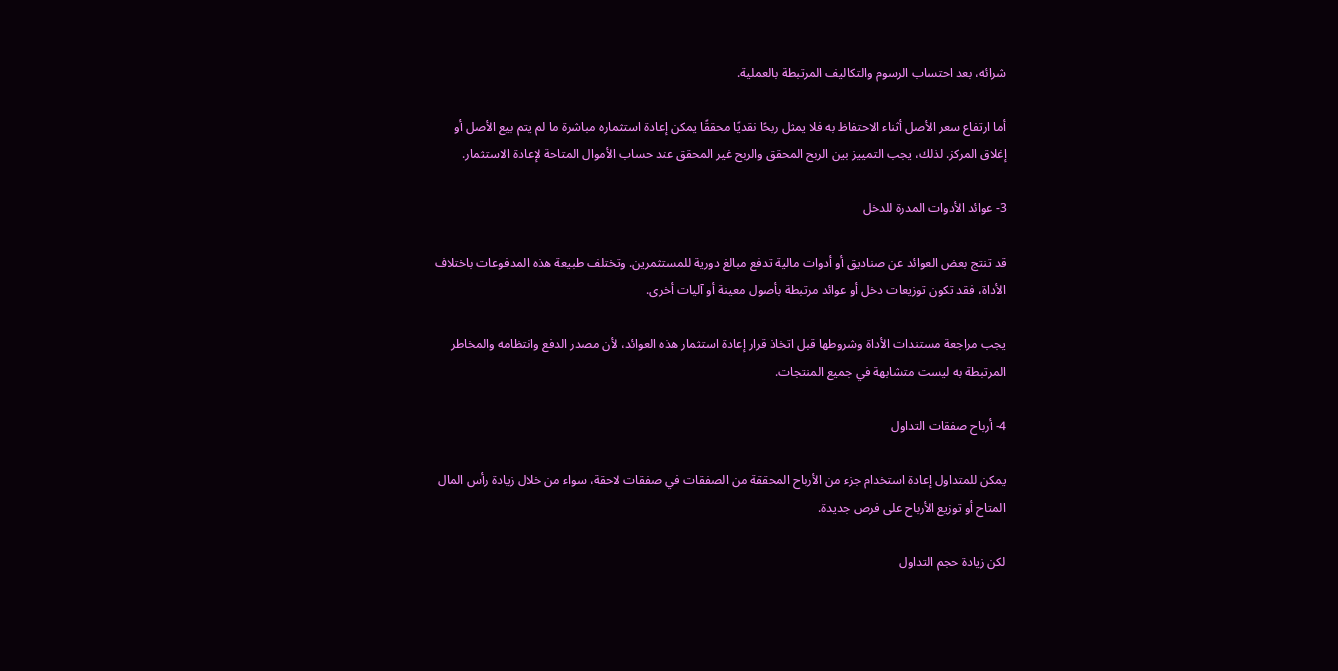شرائه، بعد احتساب الرسوم والتكاليف المرتبطة بالعملية.

أما ارتفاع سعر الأصل أثناء الاحتفاظ به فلا يمثل ربحًا نقديًا محققًا يمكن إعادة استثماره مباشرة ما لم يتم بيع الأصل أو إغلاق المركز. لذلك، يجب التمييز بين الربح المحقق والربح غير المحقق عند حساب الأموال المتاحة لإعادة الاستثمار.

3- عوائد الأدوات المدرة للدخل

قد تنتج بعض العوائد عن صناديق أو أدوات مالية تدفع مبالغ دورية للمستثمرين. وتختلف طبيعة هذه المدفوعات باختلاف الأداة، فقد تكون توزيعات دخل أو عوائد مرتبطة بأصول معينة أو آليات أخرى.

يجب مراجعة مستندات الأداة وشروطها قبل اتخاذ قرار إعادة استثمار هذه العوائد، لأن مصدر الدفع وانتظامه والمخاطر المرتبطة به ليست متشابهة في جميع المنتجات.

4- أرباح صفقات التداول

يمكن للمتداول إعادة استخدام جزء من الأرباح المحققة من الصفقات في صفقات لاحقة، سواء من خلال زيادة رأس المال المتاح أو توزيع الأرباح على فرص جديدة.

لكن زيادة حجم التداول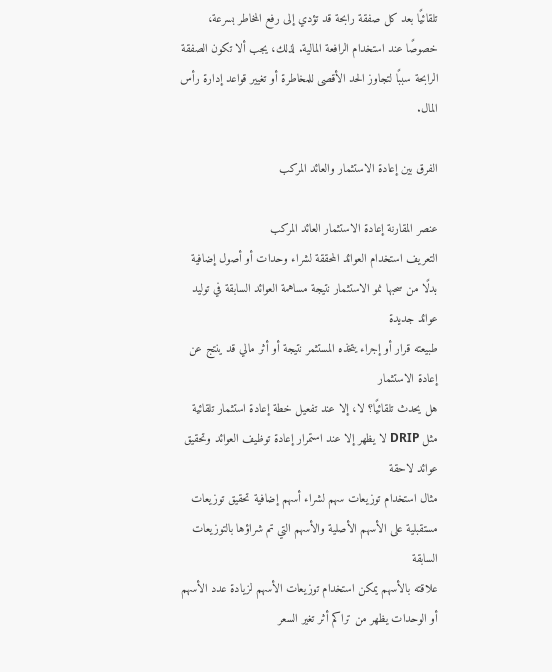تلقائيًا بعد كل صفقة رابحة قد تؤدي إلى رفع المخاطر بسرعة، خصوصًا عند استخدام الرافعة المالية. لذلك، يجب ألا تكون الصفقة الرابحة سببًا لتجاوز الحد الأقصى للمخاطرة أو تغيير قواعد إدارة رأس المال.

الفرق بين إعادة الاستثمار والعائد المركب

عنصر المقارنة إعادة الاستثمار العائد المركب
التعريف استخدام العوائد المحققة لشراء وحدات أو أصول إضافية بدلًا من سحبها نمو الاستثمار نتيجة مساهمة العوائد السابقة في توليد عوائد جديدة
طبيعته قرار أو إجراء يتخذه المستثمر نتيجة أو أثر مالي قد ينتج عن إعادة الاستثمار
هل يحدث تلقائيًا؟ لا، إلا عند تفعيل خطة إعادة استثمار تلقائية مثل DRIP لا يظهر إلا عند استمرار إعادة توظيف العوائد وتحقيق عوائد لاحقة
مثال استخدام توزيعات سهم لشراء أسهم إضافية تحقيق توزيعات مستقبلية على الأسهم الأصلية والأسهم التي تم شراؤها بالتوزيعات السابقة
علاقته بالأسهم يمكن استخدام توزيعات الأسهم لزيادة عدد الأسهم أو الوحدات يظهر من تراكم أثر تغير السعر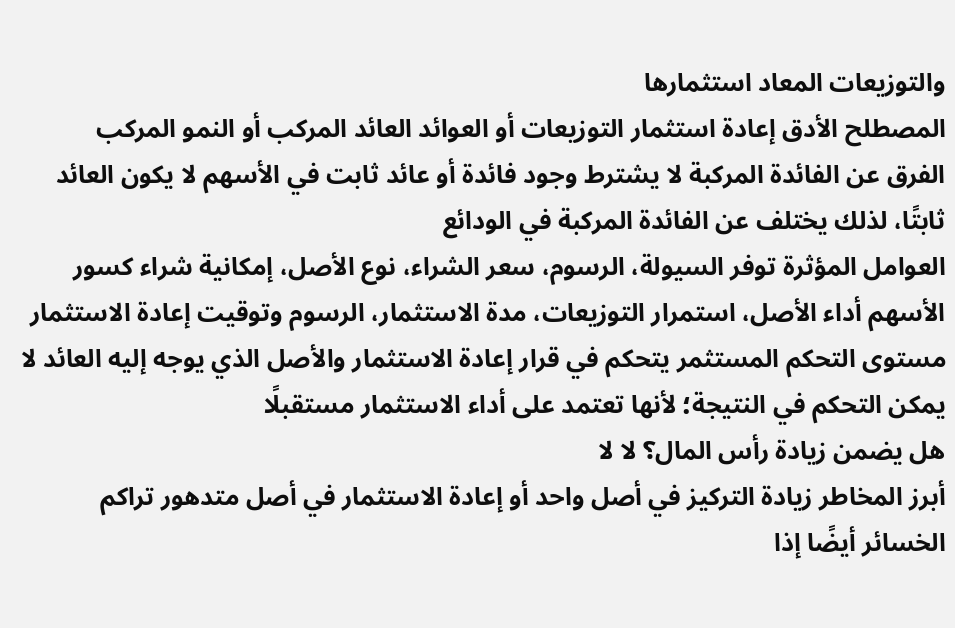والتوزيعات المعاد استثمارها
المصطلح الأدق إعادة استثمار التوزيعات أو العوائد العائد المركب أو النمو المركب
الفرق عن الفائدة المركبة لا يشترط وجود فائدة أو عائد ثابت في الأسهم لا يكون العائد ثابتًا، لذلك يختلف عن الفائدة المركبة في الودائع
العوامل المؤثرة توفر السيولة، الرسوم، سعر الشراء، نوع الأصل، إمكانية شراء كسور الأسهم أداء الأصل، استمرار التوزيعات، مدة الاستثمار، الرسوم وتوقيت إعادة الاستثمار
مستوى التحكم المستثمر يتحكم في قرار إعادة الاستثمار والأصل الذي يوجه إليه العائد لا يمكن التحكم في النتيجة؛ لأنها تعتمد على أداء الاستثمار مستقبلًا
هل يضمن زيادة رأس المال؟ لا لا
أبرز المخاطر زيادة التركيز في أصل واحد أو إعادة الاستثمار في أصل متدهور تراكم الخسائر أيضًا إذا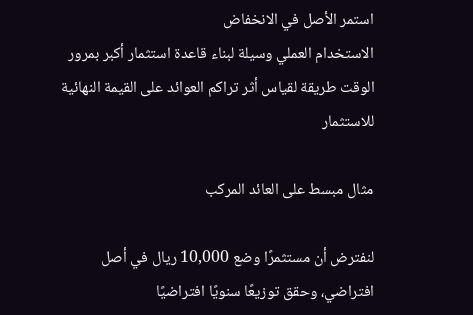استمر الأصل في الانخفاض
الاستخدام العملي وسيلة لبناء قاعدة استثمار أكبر بمرور الوقت طريقة لقياس أثر تراكم العوائد على القيمة النهائية للاستثمار

مثال مبسط على العائد المركب

لنفترض أن مستثمرًا وضع 10,000 ريال في أصل افتراضي، وحقق توزيعًا سنويًا افتراضيًا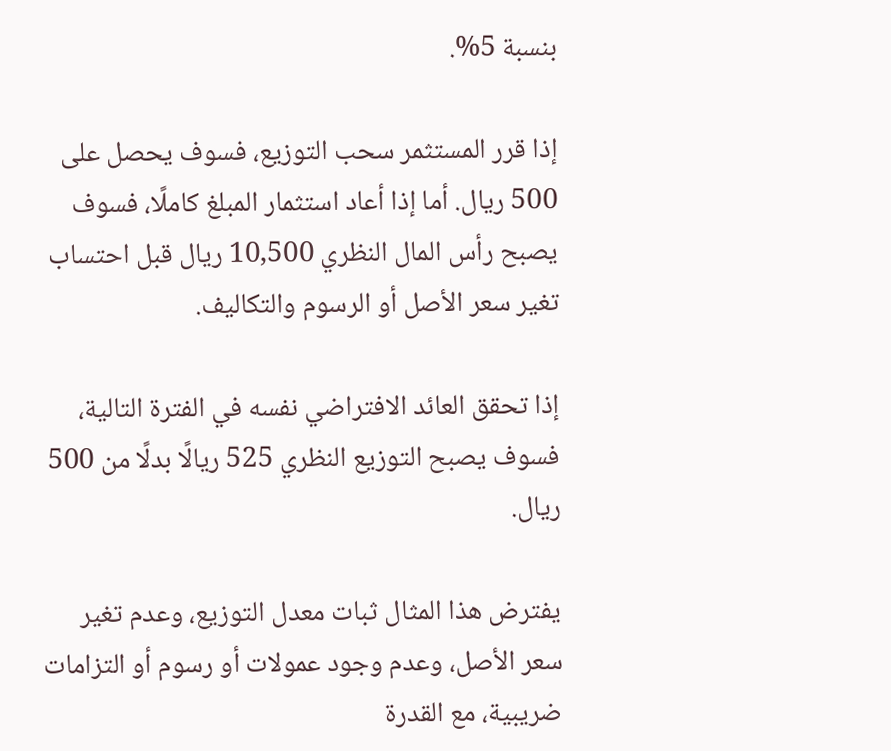بنسبة 5%.

إذا قرر المستثمر سحب التوزيع، فسوف يحصل على 500 ريال. أما إذا أعاد استثمار المبلغ كاملًا، فسوف يصبح رأس المال النظري 10,500 ريال قبل احتساب تغير سعر الأصل أو الرسوم والتكاليف.

إذا تحقق العائد الافتراضي نفسه في الفترة التالية، فسوف يصبح التوزيع النظري 525 ريالًا بدلًا من 500 ريال.

يفترض هذا المثال ثبات معدل التوزيع، وعدم تغير سعر الأصل، وعدم وجود عمولات أو رسوم أو التزامات ضريبية، مع القدرة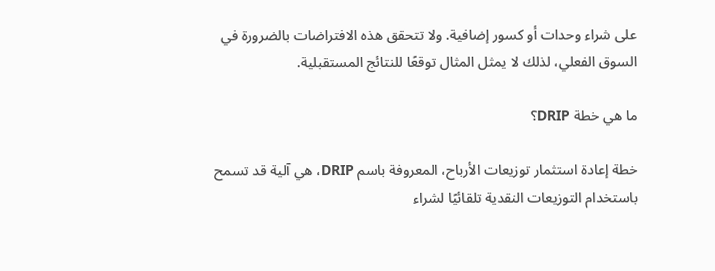على شراء وحدات أو كسور إضافية. ولا تتحقق هذه الافتراضات بالضرورة في السوق الفعلي، لذلك لا يمثل المثال توقعًا للنتائج المستقبلية.

ما هي خطة DRIP؟

خطة إعادة استثمار توزيعات الأرباح، المعروفة باسم DRIP، هي آلية قد تسمح باستخدام التوزيعات النقدية تلقائيًا لشراء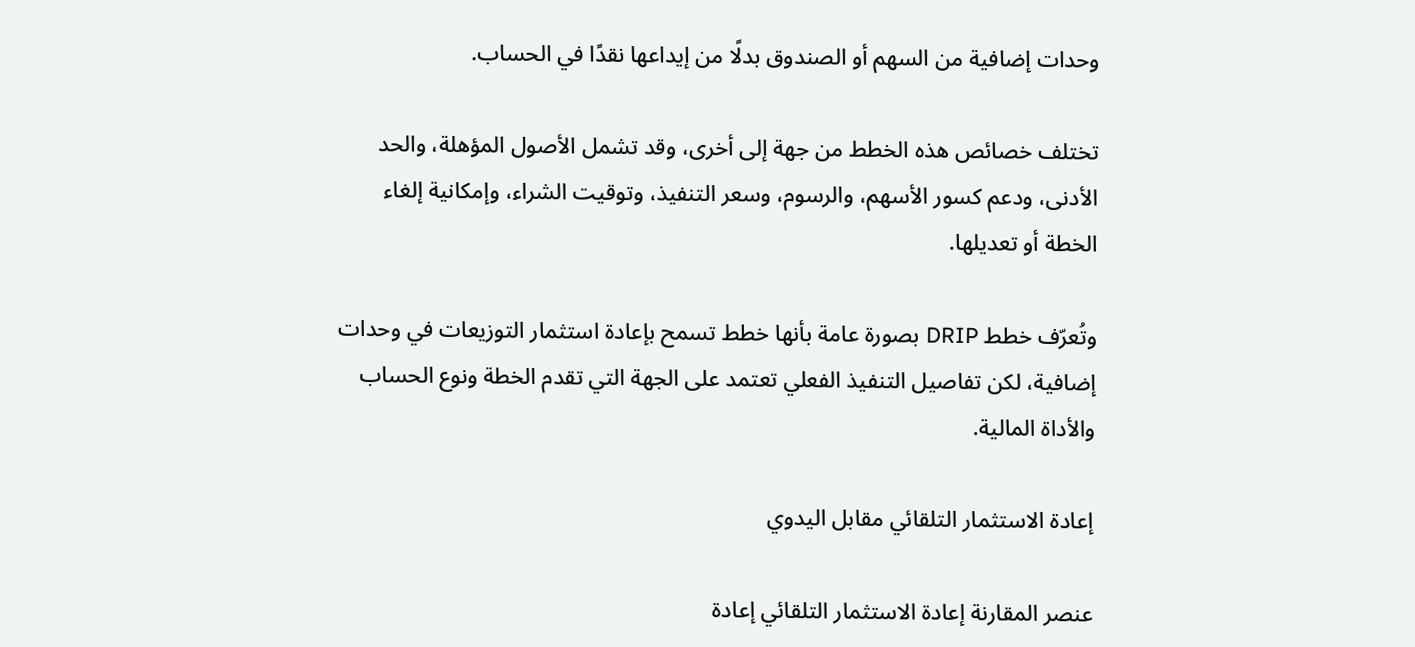وحدات إضافية من السهم أو الصندوق بدلًا من إيداعها نقدًا في الحساب.

تختلف خصائص هذه الخطط من جهة إلى أخرى، وقد تشمل الأصول المؤهلة، والحد الأدنى، ودعم كسور الأسهم، والرسوم، وسعر التنفيذ، وتوقيت الشراء، وإمكانية إلغاء الخطة أو تعديلها.

وتُعرّف خطط DRIP بصورة عامة بأنها خطط تسمح بإعادة استثمار التوزيعات في وحدات إضافية، لكن تفاصيل التنفيذ الفعلي تعتمد على الجهة التي تقدم الخطة ونوع الحساب والأداة المالية.

إعادة الاستثمار التلقائي مقابل اليدوي

عنصر المقارنة إعادة الاستثمار التلقائي إعادة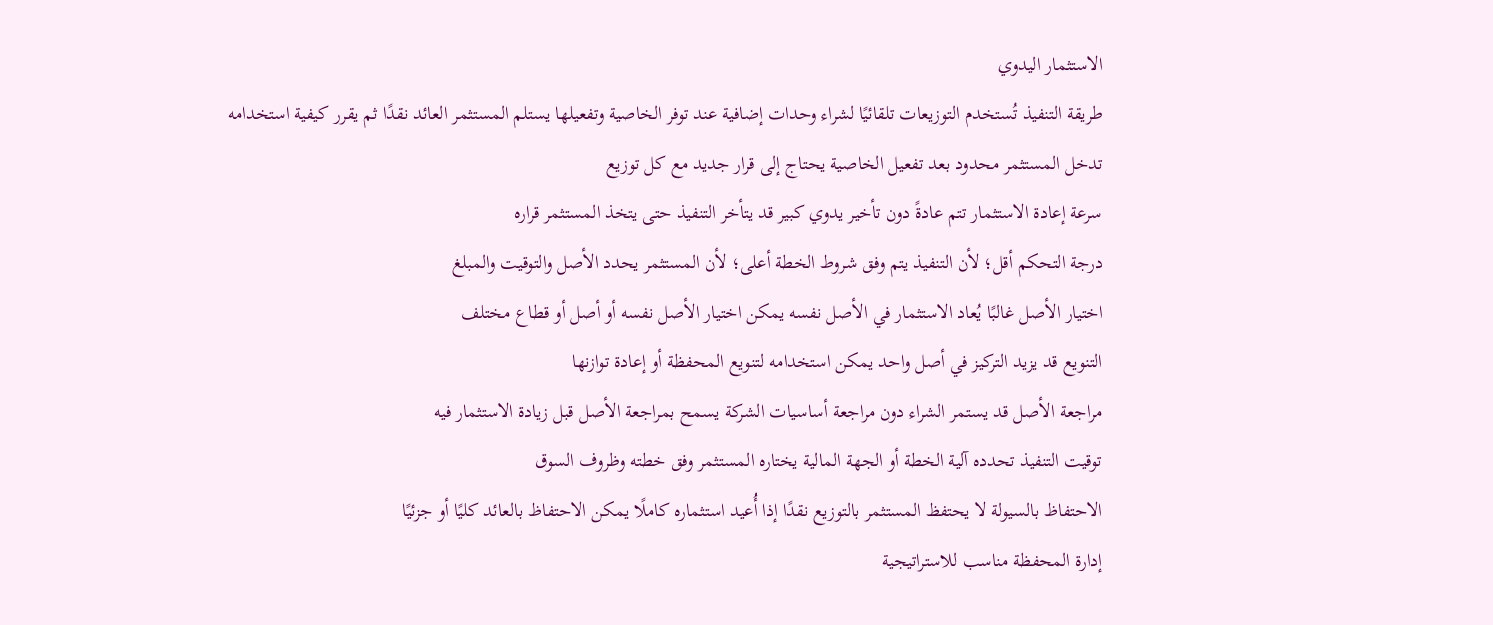الاستثمار اليدوي
طريقة التنفيذ تُستخدم التوزيعات تلقائيًا لشراء وحدات إضافية عند توفر الخاصية وتفعيلها يستلم المستثمر العائد نقدًا ثم يقرر كيفية استخدامه
تدخل المستثمر محدود بعد تفعيل الخاصية يحتاج إلى قرار جديد مع كل توزيع
سرعة إعادة الاستثمار تتم عادةً دون تأخير يدوي كبير قد يتأخر التنفيذ حتى يتخذ المستثمر قراره
درجة التحكم أقل؛ لأن التنفيذ يتم وفق شروط الخطة أعلى؛ لأن المستثمر يحدد الأصل والتوقيت والمبلغ
اختيار الأصل غالبًا يُعاد الاستثمار في الأصل نفسه يمكن اختيار الأصل نفسه أو أصل أو قطاع مختلف
التنويع قد يزيد التركيز في أصل واحد يمكن استخدامه لتنويع المحفظة أو إعادة توازنها
مراجعة الأصل قد يستمر الشراء دون مراجعة أساسيات الشركة يسمح بمراجعة الأصل قبل زيادة الاستثمار فيه
توقيت التنفيذ تحدده آلية الخطة أو الجهة المالية يختاره المستثمر وفق خطته وظروف السوق
الاحتفاظ بالسيولة لا يحتفظ المستثمر بالتوزيع نقدًا إذا أُعيد استثماره كاملًا يمكن الاحتفاظ بالعائد كليًا أو جزئيًا
إدارة المحفظة مناسب للاستراتيجية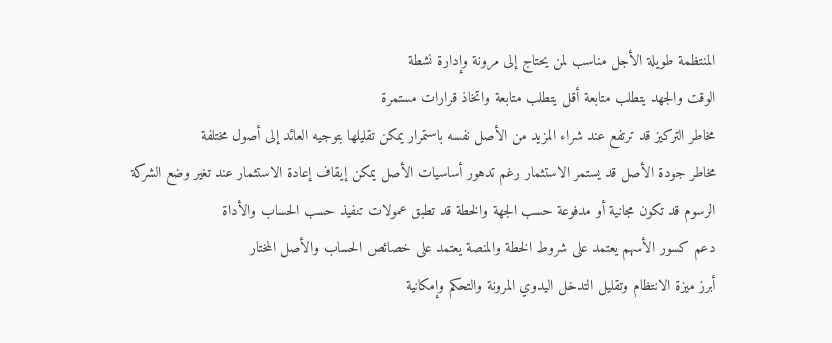المنتظمة طويلة الأجل مناسب لمن يحتاج إلى مرونة وإدارة نشطة
الوقت والجهد يتطلب متابعة أقل يتطلب متابعة واتخاذ قرارات مستمرة
مخاطر التركيز قد ترتفع عند شراء المزيد من الأصل نفسه باستمرار يمكن تقليلها بتوجيه العائد إلى أصول مختلفة
مخاطر جودة الأصل قد يستمر الاستثمار رغم تدهور أساسيات الأصل يمكن إيقاف إعادة الاستثمار عند تغير وضع الشركة
الرسوم قد تكون مجانية أو مدفوعة حسب الجهة والخطة قد تطبق عمولات تنفيذ حسب الحساب والأداة
دعم كسور الأسهم يعتمد على شروط الخطة والمنصة يعتمد على خصائص الحساب والأصل المختار
أبرز ميزة الانتظام وتقليل التدخل اليدوي المرونة والتحكم وإمكانية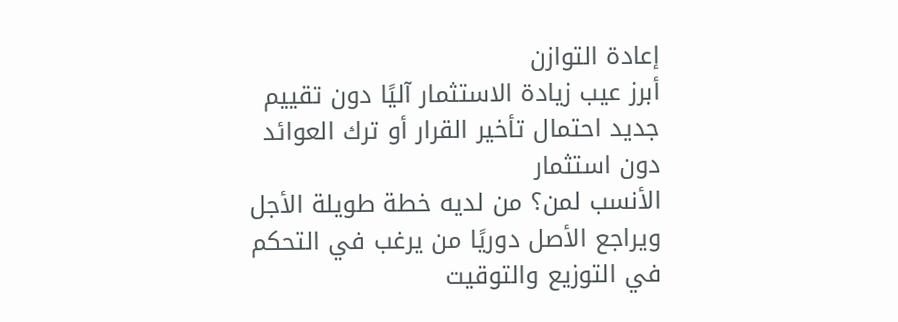إعادة التوازن
أبرز عيب زيادة الاستثمار آليًا دون تقييم جديد احتمال تأخير القرار أو ترك العوائد دون استثمار
الأنسب لمن؟ من لديه خطة طويلة الأجل ويراجع الأصل دوريًا من يرغب في التحكم في التوزيع والتوقيت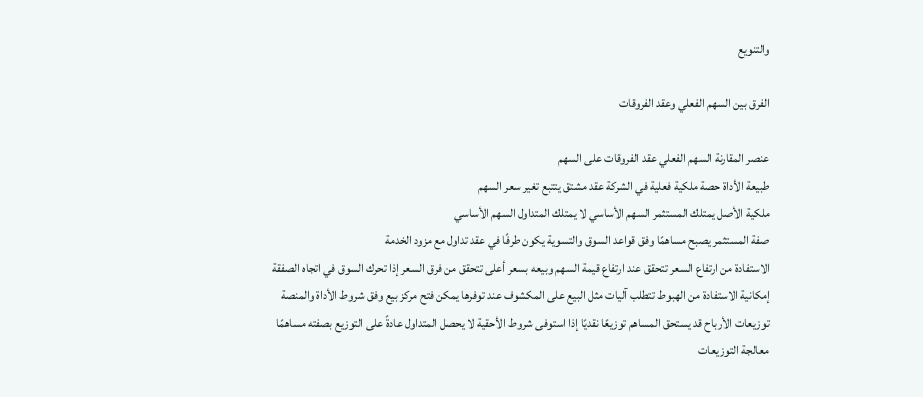والتنويع

الفرق بين السهم الفعلي وعقد الفروقات

عنصر المقارنة السهم الفعلي عقد الفروقات على السهم
طبيعة الأداة حصة ملكية فعلية في الشركة عقد مشتق يتتبع تغير سعر السهم
ملكية الأصل يمتلك المستثمر السهم الأساسي لا يمتلك المتداول السهم الأساسي
صفة المستثمر يصبح مساهمًا وفق قواعد السوق والتسوية يكون طرفًا في عقد تداول مع مزود الخدمة
الاستفادة من ارتفاع السعر تتحقق عند ارتفاع قيمة السهم وبيعه بسعر أعلى تتحقق من فرق السعر إذا تحرك السوق في اتجاه الصفقة
إمكانية الاستفادة من الهبوط تتطلب آليات مثل البيع على المكشوف عند توفرها يمكن فتح مركز بيع وفق شروط الأداة والمنصة
توزيعات الأرباح قد يستحق المساهم توزيعًا نقديًا إذا استوفى شروط الأحقية لا يحصل المتداول عادةً على التوزيع بصفته مساهمًا
معالجة التوزيعات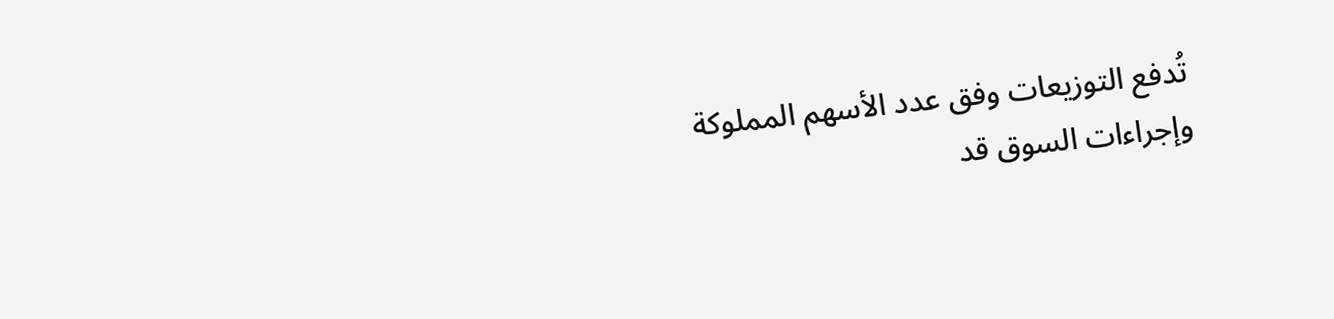تُدفع التوزيعات وفق عدد الأسهم المملوكة وإجراءات السوق قد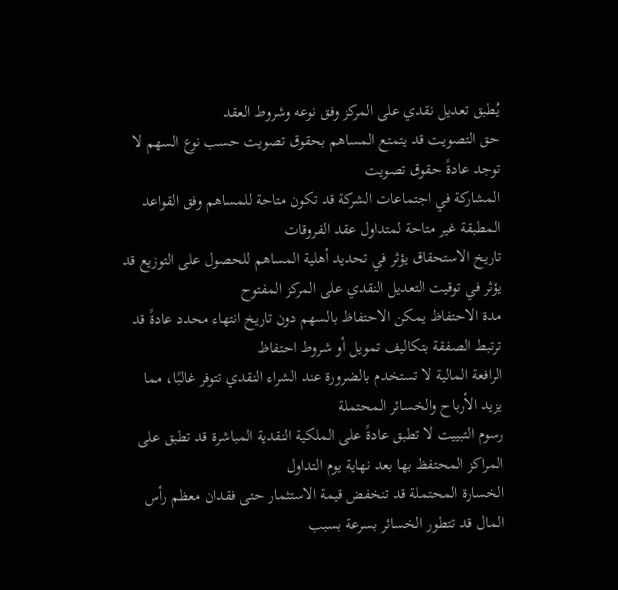يُطبق تعديل نقدي على المركز وفق نوعه وشروط العقد
حق التصويت قد يتمتع المساهم بحقوق تصويت حسب نوع السهم لا توجد عادةً حقوق تصويت
المشاركة في اجتماعات الشركة قد تكون متاحة للمساهم وفق القواعد المطبقة غير متاحة لمتداول عقد الفروقات
تاريخ الاستحقاق يؤثر في تحديد أهلية المساهم للحصول على التوزيع قد يؤثر في توقيت التعديل النقدي على المركز المفتوح
مدة الاحتفاظ يمكن الاحتفاظ بالسهم دون تاريخ انتهاء محدد عادةً قد ترتبط الصفقة بتكاليف تمويل أو شروط احتفاظ
الرافعة المالية لا تستخدم بالضرورة عند الشراء النقدي تتوفر غالبًا، مما يزيد الأرباح والخسائر المحتملة
رسوم التبييت لا تطبق عادةً على الملكية النقدية المباشرة قد تطبق على المراكز المحتفظ بها بعد نهاية يوم التداول
الخسارة المحتملة قد تنخفض قيمة الاستثمار حتى فقدان معظم رأس المال قد تتطور الخسائر بسرعة بسبب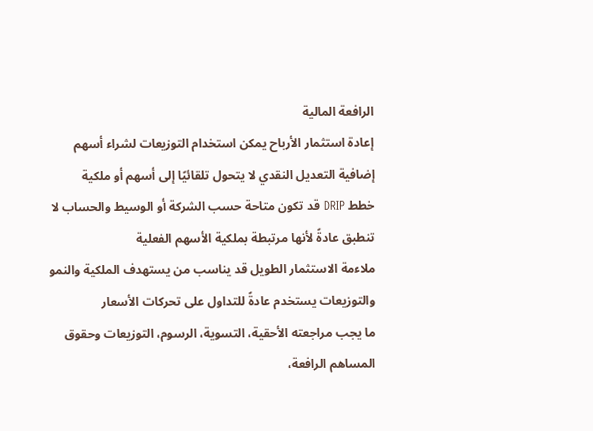الرافعة المالية
إعادة استثمار الأرباح يمكن استخدام التوزيعات لشراء أسهم إضافية التعديل النقدي لا يتحول تلقائيًا إلى أسهم أو ملكية
خطط DRIP قد تكون متاحة حسب الشركة أو الوسيط والحساب لا تنطبق عادةً لأنها مرتبطة بملكية الأسهم الفعلية
ملاءمة الاستثمار الطويل قد يناسب من يستهدف الملكية والنمو والتوزيعات يستخدم عادةً للتداول على تحركات الأسعار
ما يجب مراجعته الأحقية، التسوية، الرسوم، التوزيعات وحقوق المساهم الرافعة،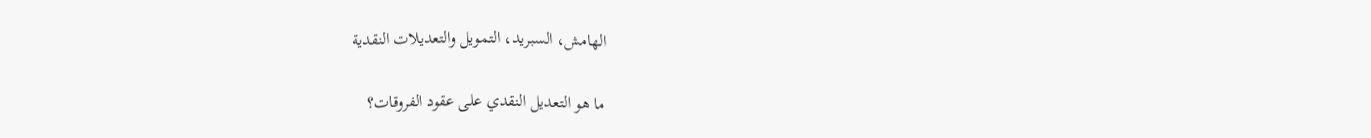الهامش، السبريد، التمويل والتعديلات النقدية

ما هو التعديل النقدي على عقود الفروقات؟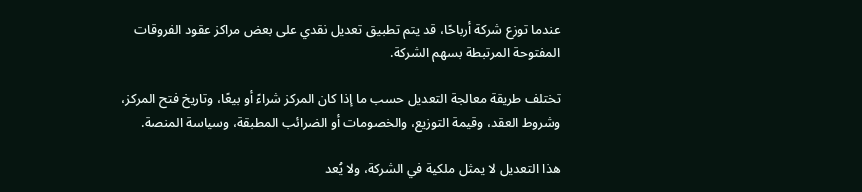عندما توزع شركة أرباحًا، قد يتم تطبيق تعديل نقدي على بعض مراكز عقود الفروقات المفتوحة المرتبطة بسهم الشركة.

تختلف طريقة معالجة التعديل حسب ما إذا كان المركز شراءً أو بيعًا، وتاريخ فتح المركز، وشروط العقد، وقيمة التوزيع، والخصومات أو الضرائب المطبقة، وسياسة المنصة.

هذا التعديل لا يمثل ملكية في الشركة، ولا يُعد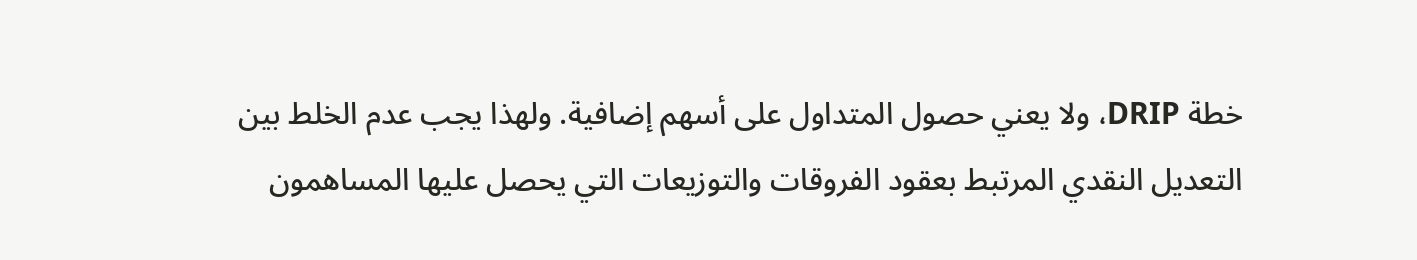خطة DRIP، ولا يعني حصول المتداول على أسهم إضافية. ولهذا يجب عدم الخلط بين التعديل النقدي المرتبط بعقود الفروقات والتوزيعات التي يحصل عليها المساهمون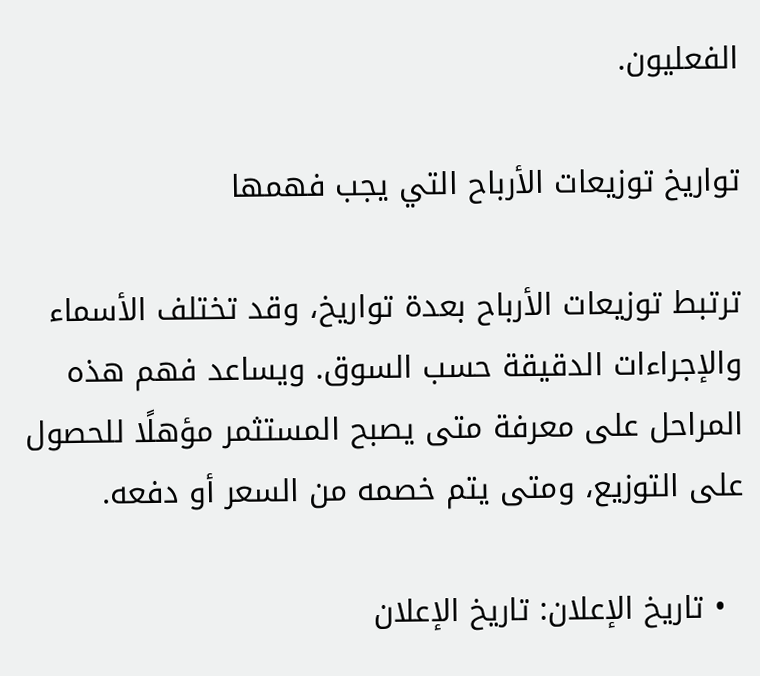الفعليون.

تواريخ توزيعات الأرباح التي يجب فهمها

ترتبط توزيعات الأرباح بعدة تواريخ، وقد تختلف الأسماء والإجراءات الدقيقة حسب السوق. ويساعد فهم هذه المراحل على معرفة متى يصبح المستثمر مؤهلًا للحصول على التوزيع، ومتى يتم خصمه من السعر أو دفعه.

  • تاريخ الإعلان: تاريخ الإعلان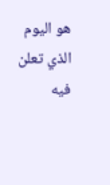هو اليوم الذي تعلن فيه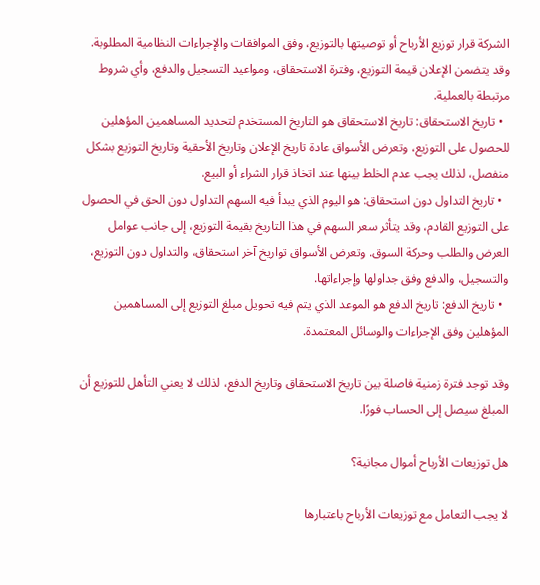الشركة قرار توزيع الأرباح أو توصيتها بالتوزيع، وفق الموافقات والإجراءات النظامية المطلوبة. وقد يتضمن الإعلان قيمة التوزيع، وفترة الاستحقاق، ومواعيد التسجيل والدفع، وأي شروط مرتبطة بالعملية.
  • تاريخ الاستحقاق: تاريخ الاستحقاق هو التاريخ المستخدم لتحديد المساهمين المؤهلين للحصول على التوزيع، وتعرض الأسواق عادة تاريخ الإعلان وتاريخ الأحقية وتاريخ التوزيع بشكل منفصل، لذلك يجب عدم الخلط بينها عند اتخاذ قرار الشراء أو البيع.
  • تاريخ التداول دون استحقاق: هو اليوم الذي يبدأ فيه السهم التداول دون الحق في الحصول على التوزيع القادم، وقد يتأثر سعر السهم في هذا التاريخ بقيمة التوزيع، إلى جانب عوامل العرض والطلب وحركة السوق. وتعرض الأسواق تواريخ آخر استحقاق، والتداول دون التوزيع، والتسجيل، والدفع وفق جداولها وإجراءاتها.
  • تاريخ الدفع: تاريخ الدفع هو الموعد الذي يتم فيه تحويل مبلغ التوزيع إلى المساهمين المؤهلين وفق الإجراءات والوسائل المعتمدة.

وقد توجد فترة زمنية فاصلة بين تاريخ الاستحقاق وتاريخ الدفع، لذلك لا يعني التأهل للتوزيع أن المبلغ سيصل إلى الحساب فورًا.

هل توزيعات الأرباح أموال مجانية؟

لا يجب التعامل مع توزيعات الأرباح باعتبارها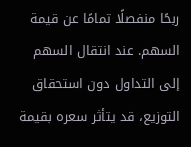ربحًا منفصلًا تمامًا عن قيمة السهم. عند انتقال السهم إلى التداول دون استحقاق التوزيع، قد يتأثر سعره بقيمة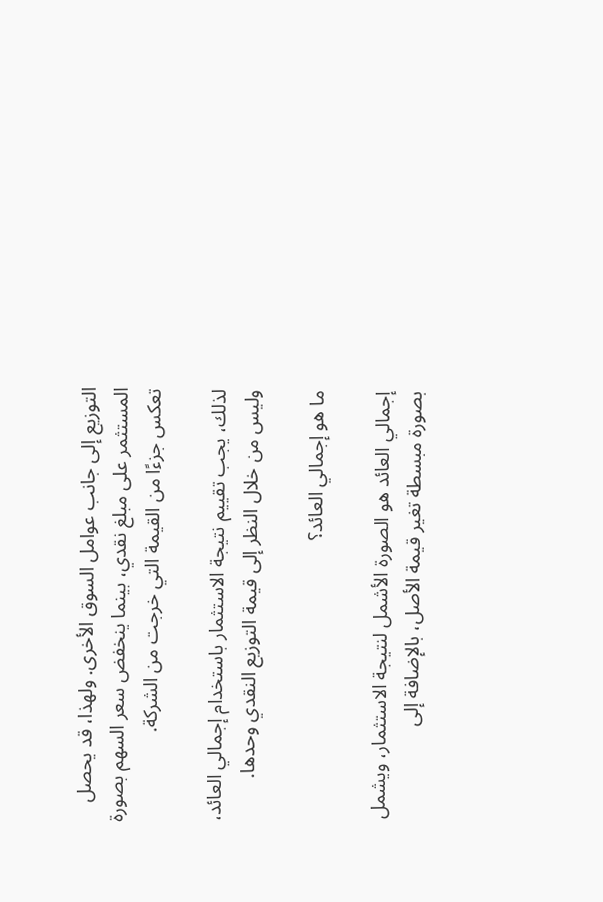التوزيع إلى جانب عوامل السوق الأخرى. ولهذا، قد يحصل المستثمر على مبلغ نقدي، بينما ينخفض سعر السهم بصورة تعكس جزءًا من القيمة التي خرجت من الشركة.

لذلك، يجب تقييم نتيجة الاستثمار باستخدام إجمالي العائد، وليس من خلال النظر إلى قيمة التوزيع النقدي وحدها.

ما هو إجمالي العائد؟

إجمالي العائد هو الصورة الأشمل لنتيجة الاستثمار، ويشمل بصورة مبسطة تغير قيمة الأصل، بالإضافة إلى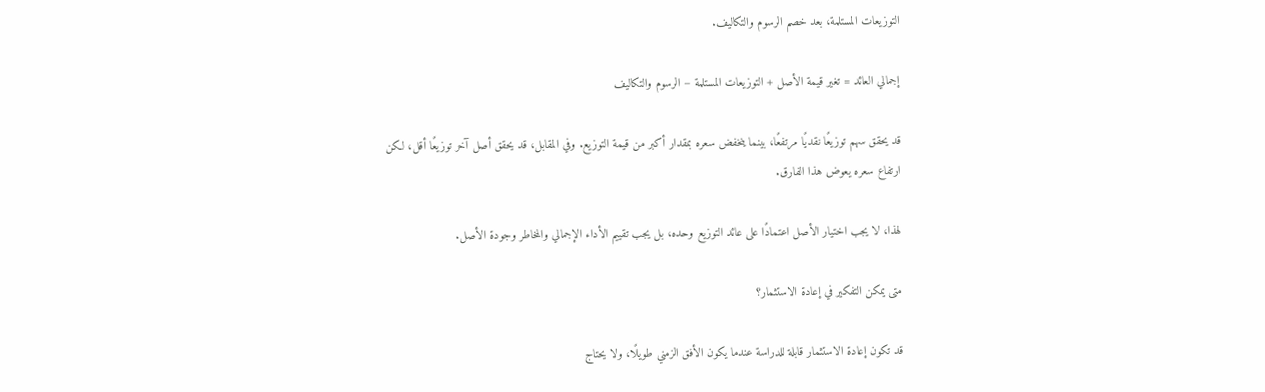التوزيعات المستلمة، بعد خصم الرسوم والتكاليف.

إجمالي العائد = تغير قيمة الأصل + التوزيعات المستلمة − الرسوم والتكاليف

قد يحقق سهم توزيعًا نقديًا مرتفعًا، بينما ينخفض سعره بمقدار أكبر من قيمة التوزيع. وفي المقابل، قد يحقق أصل آخر توزيعًا أقل، لكن ارتفاع سعره يعوض هذا الفارق.

لهذا، لا يجب اختيار الأصل اعتمادًا على عائد التوزيع وحده، بل يجب تقييم الأداء الإجمالي والمخاطر وجودة الأصل.

متى يمكن التفكير في إعادة الاستثمار؟

قد تكون إعادة الاستثمار قابلة للدراسة عندما يكون الأفق الزمني طويلًا، ولا يحتاج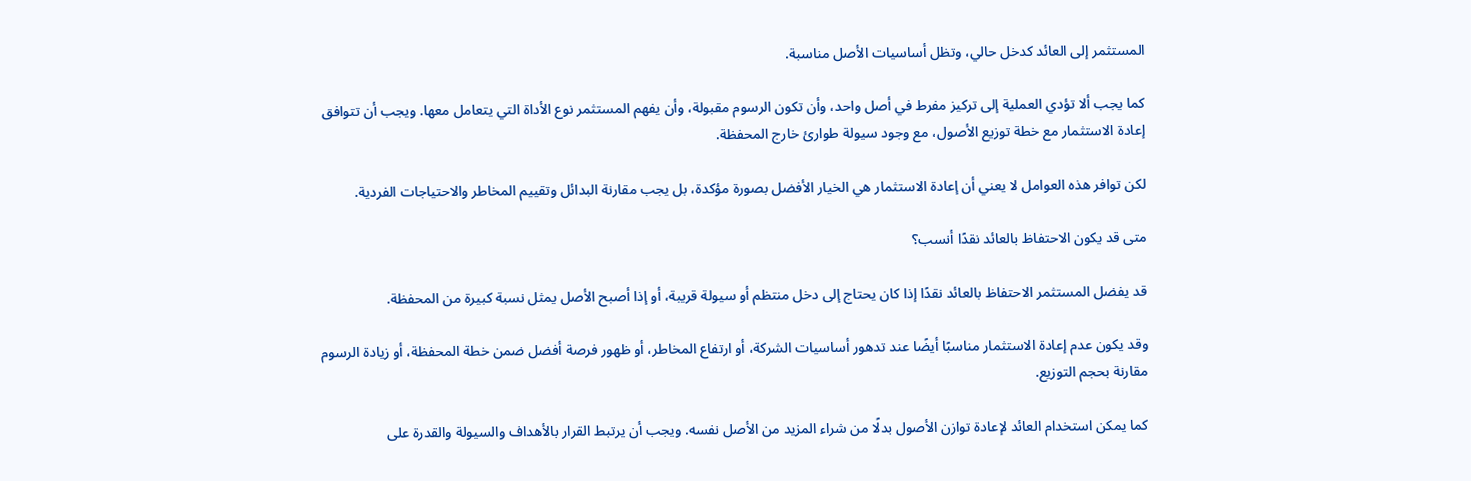المستثمر إلى العائد كدخل حالي، وتظل أساسيات الأصل مناسبة.

كما يجب ألا تؤدي العملية إلى تركيز مفرط في أصل واحد، وأن تكون الرسوم مقبولة، وأن يفهم المستثمر نوع الأداة التي يتعامل معها. ويجب أن تتوافق إعادة الاستثمار مع خطة توزيع الأصول، مع وجود سيولة طوارئ خارج المحفظة.

لكن توافر هذه العوامل لا يعني أن إعادة الاستثمار هي الخيار الأفضل بصورة مؤكدة، بل يجب مقارنة البدائل وتقييم المخاطر والاحتياجات الفردية.

متى قد يكون الاحتفاظ بالعائد نقدًا أنسب؟

قد يفضل المستثمر الاحتفاظ بالعائد نقدًا إذا كان يحتاج إلى دخل منتظم أو سيولة قريبة، أو إذا أصبح الأصل يمثل نسبة كبيرة من المحفظة.

وقد يكون عدم إعادة الاستثمار مناسبًا أيضًا عند تدهور أساسيات الشركة، أو ارتفاع المخاطر، أو ظهور فرصة أفضل ضمن خطة المحفظة، أو زيادة الرسوم مقارنة بحجم التوزيع.

كما يمكن استخدام العائد لإعادة توازن الأصول بدلًا من شراء المزيد من الأصل نفسه. ويجب أن يرتبط القرار بالأهداف والسيولة والقدرة على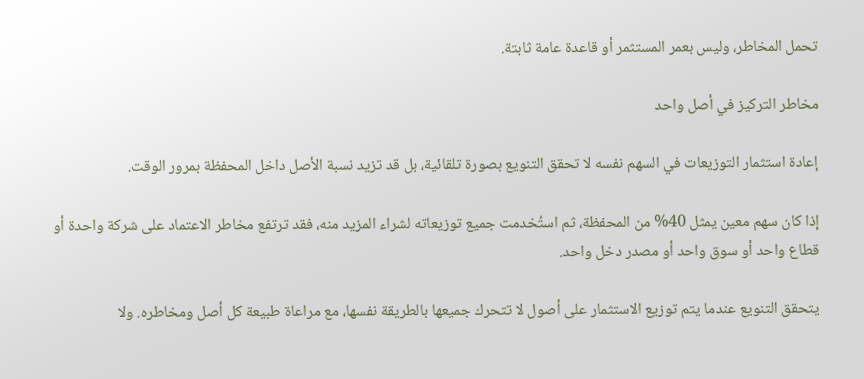تحمل المخاطر، وليس بعمر المستثمر أو قاعدة عامة ثابتة.

مخاطر التركيز في أصل واحد

إعادة استثمار التوزيعات في السهم نفسه لا تحقق التنويع بصورة تلقائية، بل قد تزيد نسبة الأصل داخل المحفظة بمرور الوقت.

إذا كان سهم معين يمثل 40% من المحفظة، ثم استُخدمت جميع توزيعاته لشراء المزيد منه، فقد ترتفع مخاطر الاعتماد على شركة واحدة أو قطاع واحد أو سوق واحد أو مصدر دخل واحد.

يتحقق التنويع عندما يتم توزيع الاستثمار على أصول لا تتحرك جميعها بالطريقة نفسها، مع مراعاة طبيعة كل أصل ومخاطره. ولا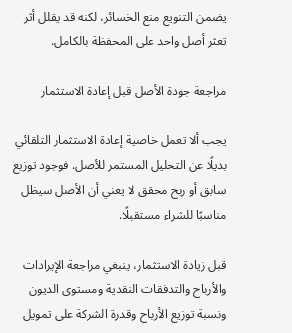يضمن التنويع منع الخسائر، لكنه قد يقلل أثر تعثر أصل واحد على المحفظة بالكامل.

مراجعة جودة الأصل قبل إعادة الاستثمار

يجب ألا تعمل خاصية إعادة الاستثمار التلقائي بديلًا عن التحليل المستمر للأصل. فوجود توزيع سابق أو ربح محقق لا يعني أن الأصل سيظل مناسبًا للشراء مستقبلًا.

قبل زيادة الاستثمار، ينبغي مراجعة الإيرادات والأرباح والتدفقات النقدية ومستوى الديون ونسبة توزيع الأرباح وقدرة الشركة على تمويل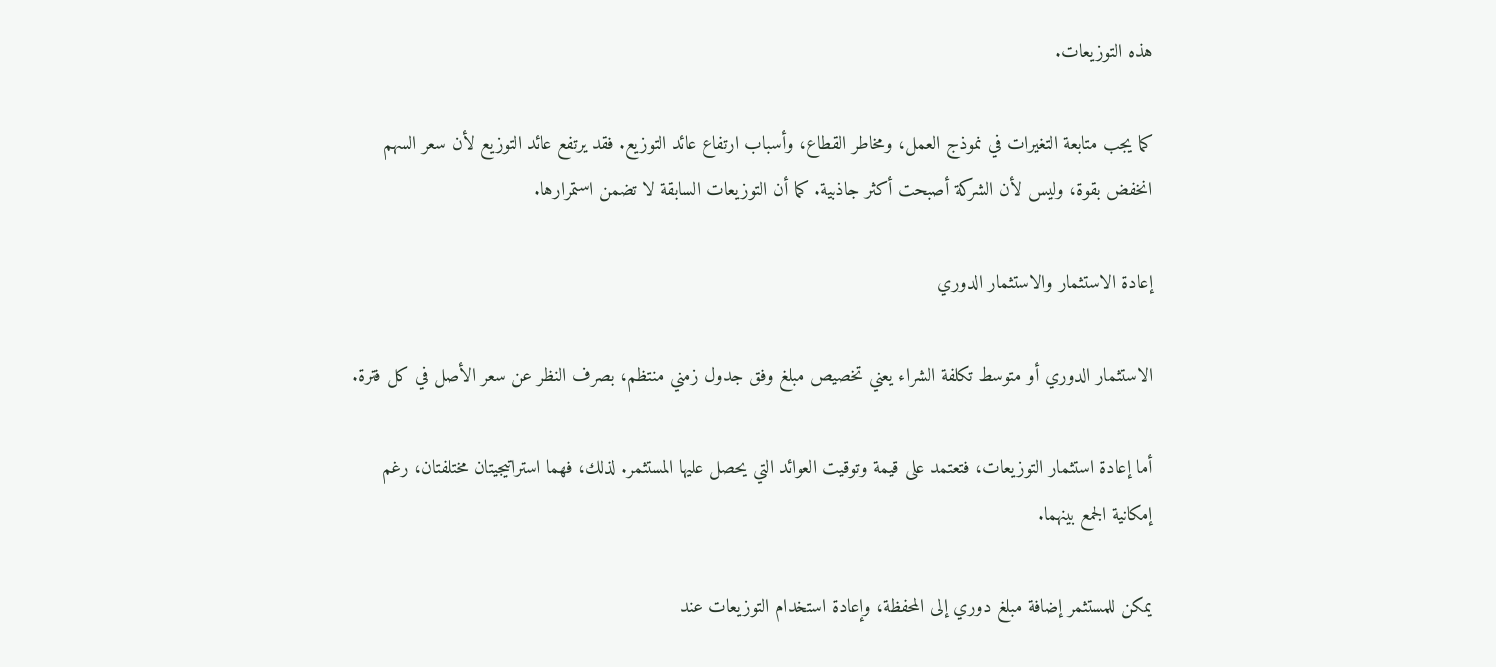هذه التوزيعات.

كما يجب متابعة التغيرات في نموذج العمل، ومخاطر القطاع، وأسباب ارتفاع عائد التوزيع. فقد يرتفع عائد التوزيع لأن سعر السهم انخفض بقوة، وليس لأن الشركة أصبحت أكثر جاذبية. كما أن التوزيعات السابقة لا تضمن استمرارها.

إعادة الاستثمار والاستثمار الدوري

الاستثمار الدوري أو متوسط تكلفة الشراء يعني تخصيص مبلغ وفق جدول زمني منتظم، بصرف النظر عن سعر الأصل في كل فترة.

أما إعادة استثمار التوزيعات، فتعتمد على قيمة وتوقيت العوائد التي يحصل عليها المستثمر. لذلك، فهما استراتيجيتان مختلفتان، رغم إمكانية الجمع بينهما.

يمكن للمستثمر إضافة مبلغ دوري إلى المحفظة، وإعادة استخدام التوزيعات عند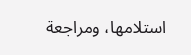استلامها، ومراجعة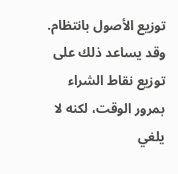توزيع الأصول بانتظام. وقد يساعد ذلك على توزيع نقاط الشراء بمرور الوقت، لكنه لا يلغي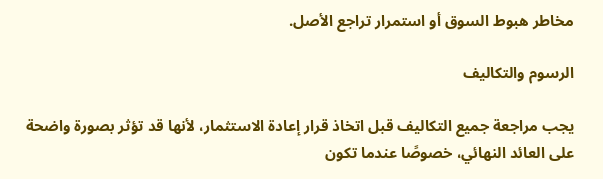مخاطر هبوط السوق أو استمرار تراجع الأصل.

الرسوم والتكاليف

يجب مراجعة جميع التكاليف قبل اتخاذ قرار إعادة الاستثمار، لأنها قد تؤثر بصورة واضحة على العائد النهائي، خصوصًا عندما تكون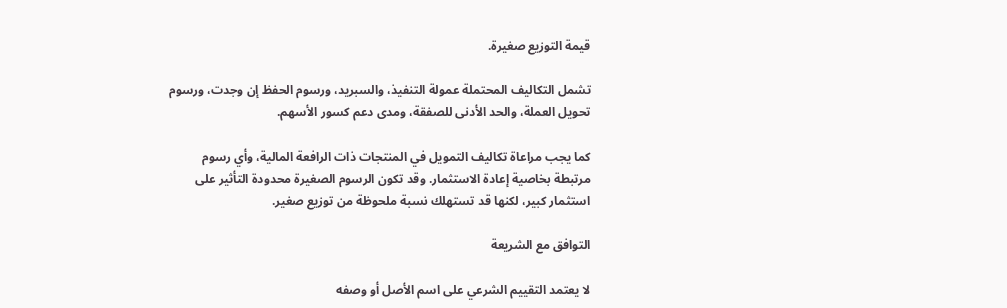قيمة التوزيع صغيرة.

تشمل التكاليف المحتملة عمولة التنفيذ، والسبريد، ورسوم الحفظ إن وجدت، ورسوم تحويل العملة، والحد الأدنى للصفقة، ومدى دعم كسور الأسهم.

كما يجب مراعاة تكاليف التمويل في المنتجات ذات الرافعة المالية، وأي رسوم مرتبطة بخاصية إعادة الاستثمار. وقد تكون الرسوم الصغيرة محدودة التأثير على استثمار كبير، لكنها قد تستهلك نسبة ملحوظة من توزيع صغير.

التوافق مع الشريعة

لا يعتمد التقييم الشرعي على اسم الأصل أو وصفه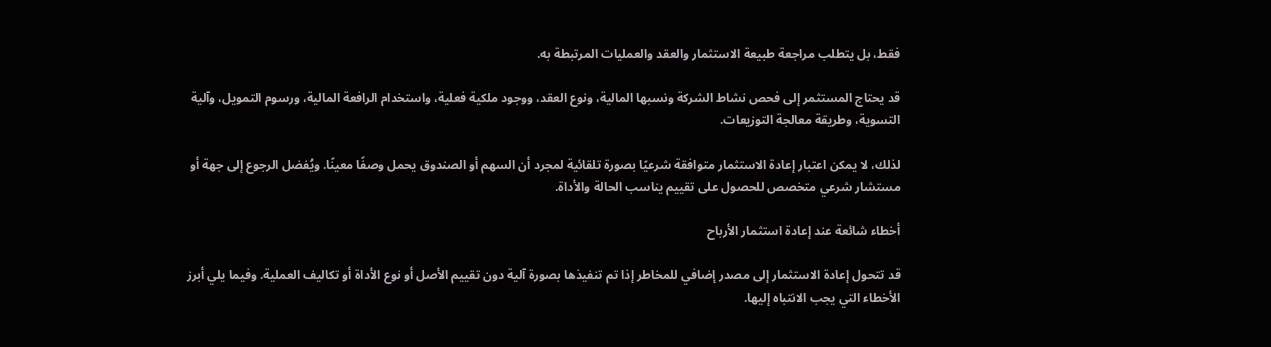فقط، بل يتطلب مراجعة طبيعة الاستثمار والعقد والعمليات المرتبطة به.

قد يحتاج المستثمر إلى فحص نشاط الشركة ونسبها المالية، ونوع العقد، ووجود ملكية فعلية، واستخدام الرافعة المالية، ورسوم التمويل، وآلية التسوية، وطريقة معالجة التوزيعات.

لذلك، لا يمكن اعتبار إعادة الاستثمار متوافقة شرعيًا بصورة تلقائية لمجرد أن السهم أو الصندوق يحمل وصفًا معينًا. ويُفضل الرجوع إلى جهة أو مستشار شرعي متخصص للحصول على تقييم يناسب الحالة والأداة.

أخطاء شائعة عند إعادة استثمار الأرباح

قد تتحول إعادة الاستثمار إلى مصدر إضافي للمخاطر إذا تم تنفيذها بصورة آلية دون تقييم الأصل أو نوع الأداة أو تكاليف العملية. وفيما يلي أبرز الأخطاء التي يجب الانتباه إليها.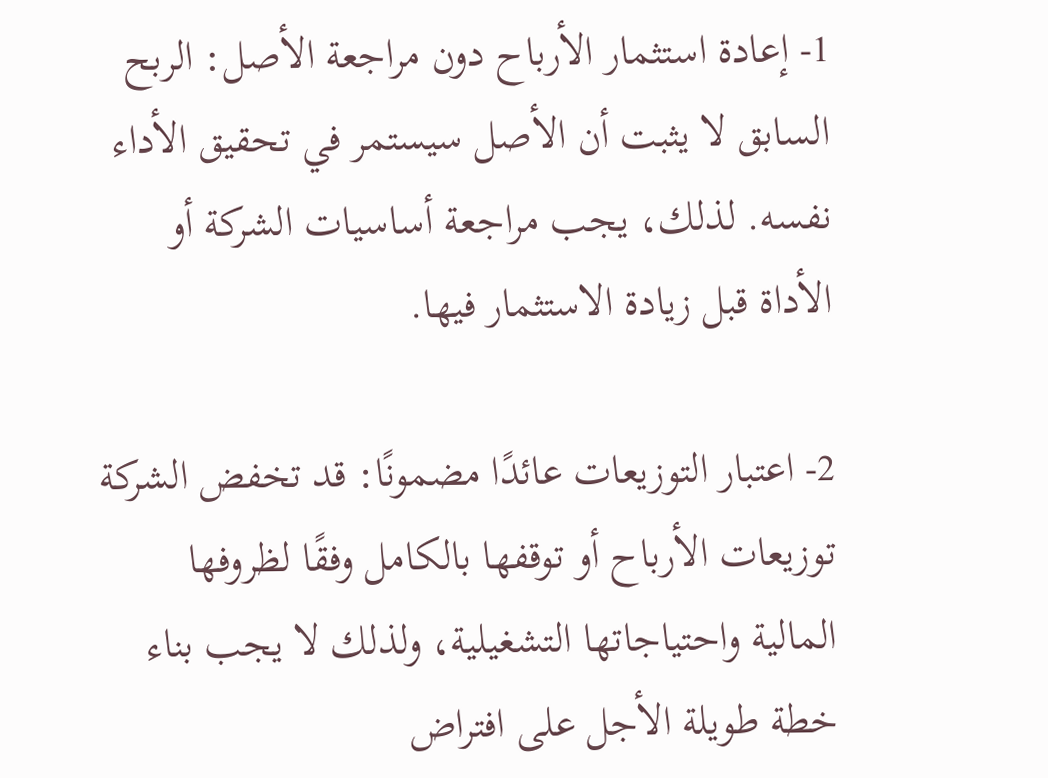1- إعادة استثمار الأرباح دون مراجعة الأصل: الربح السابق لا يثبت أن الأصل سيستمر في تحقيق الأداء نفسه. لذلك، يجب مراجعة أساسيات الشركة أو الأداة قبل زيادة الاستثمار فيها.

2- اعتبار التوزيعات عائدًا مضمونًا: قد تخفض الشركة توزيعات الأرباح أو توقفها بالكامل وفقًا لظروفها المالية واحتياجاتها التشغيلية، ولذلك لا يجب بناء خطة طويلة الأجل على افتراض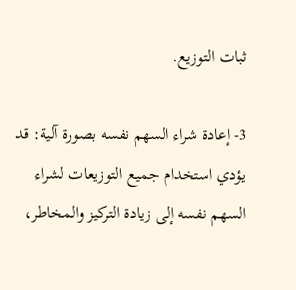ثبات التوزيع.

3- إعادة شراء السهم نفسه بصورة آلية: قد يؤدي استخدام جميع التوزيعات لشراء السهم نفسه إلى زيادة التركيز والمخاطر،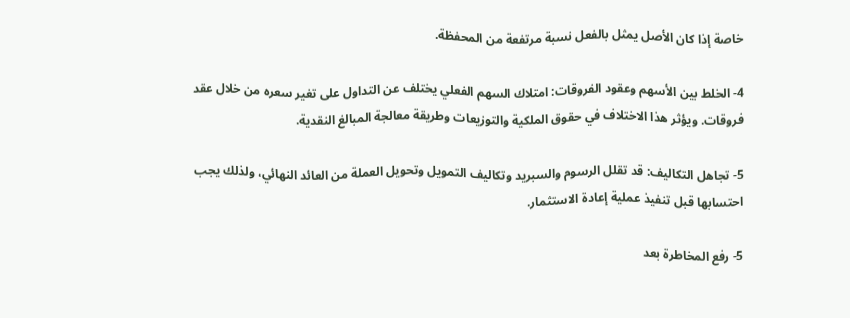خاصة إذا كان الأصل يمثل بالفعل نسبة مرتفعة من المحفظة.

4- الخلط بين الأسهم وعقود الفروقات: امتلاك السهم الفعلي يختلف عن التداول على تغير سعره من خلال عقد فروقات. ويؤثر هذا الاختلاف في حقوق الملكية والتوزيعات وطريقة معالجة المبالغ النقدية.

5- تجاهل التكاليف: قد تقلل الرسوم والسبريد وتكاليف التمويل وتحويل العملة من العائد النهائي، ولذلك يجب احتسابها قبل تنفيذ عملية إعادة الاستثمار.

5- رفع المخاطرة بعد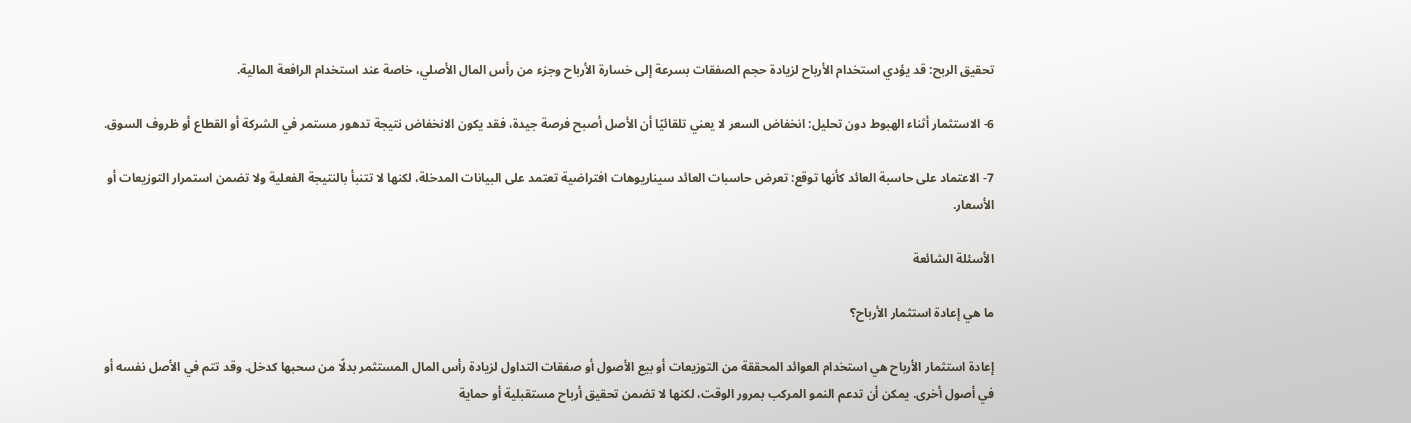تحقيق الربح: قد يؤدي استخدام الأرباح لزيادة حجم الصفقات بسرعة إلى خسارة الأرباح وجزء من رأس المال الأصلي، خاصة عند استخدام الرافعة المالية.

6- الاستثمار أثناء الهبوط دون تحليل: انخفاض السعر لا يعني تلقائيًا أن الأصل أصبح فرصة جيدة، فقد يكون الانخفاض نتيجة تدهور مستمر في الشركة أو القطاع أو ظروف السوق.

7- الاعتماد على حاسبة العائد كأنها توقع: تعرض حاسبات العائد سيناريوهات افتراضية تعتمد على البيانات المدخلة، لكنها لا تتنبأ بالنتيجة الفعلية ولا تضمن استمرار التوزيعات أو الأسعار.

الأسئلة الشائعة

ما هي إعادة استثمار الأرباح؟

إعادة استثمار الأرباح هي استخدام العوائد المحققة من التوزيعات أو بيع الأصول أو صفقات التداول لزيادة رأس المال المستثمر بدلًا من سحبها كدخل. وقد تتم في الأصل نفسه أو في أصول أخرى. يمكن أن تدعم النمو المركب بمرور الوقت، لكنها لا تضمن تحقيق أرباح مستقبلية أو حماية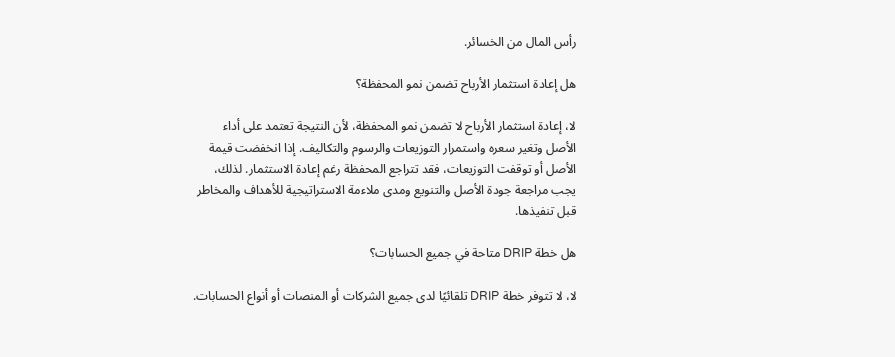رأس المال من الخسائر.

هل إعادة استثمار الأرباح تضمن نمو المحفظة؟

لا، إعادة استثمار الأرباح لا تضمن نمو المحفظة، لأن النتيجة تعتمد على أداء الأصل وتغير سعره واستمرار التوزيعات والرسوم والتكاليف. إذا انخفضت قيمة الأصل أو توقفت التوزيعات، فقد تتراجع المحفظة رغم إعادة الاستثمار. لذلك، يجب مراجعة جودة الأصل والتنويع ومدى ملاءمة الاستراتيجية للأهداف والمخاطر قبل تنفيذها.

هل خطة DRIP متاحة في جميع الحسابات؟

لا، لا تتوفر خطة DRIP تلقائيًا لدى جميع الشركات أو المنصات أو أنواع الحسابات.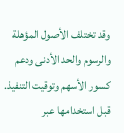وقد تختلف الأصول المؤهلة والرسوم والحد الأدنى ودعم كسور الأسهم وتوقيت التنفيذ. قبل استخدامها عبر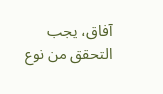آفاق، يجب التحقق من نوع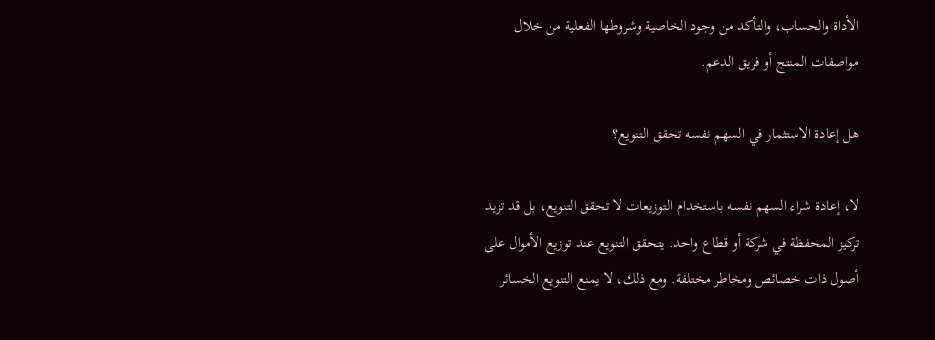الأداة والحساب، والتأكد من وجود الخاصية وشروطها الفعلية من خلال مواصفات المنتج أو فريق الدعم.

هل إعادة الاستثمار في السهم نفسه تحقق التنويع؟

لا، إعادة شراء السهم نفسه باستخدام التوزيعات لا تحقق التنويع، بل قد تزيد تركيز المحفظة في شركة أو قطاع واحد. يتحقق التنويع عند توزيع الأموال على أصول ذات خصائص ومخاطر مختلفة. ومع ذلك، لا يمنع التنويع الخسائر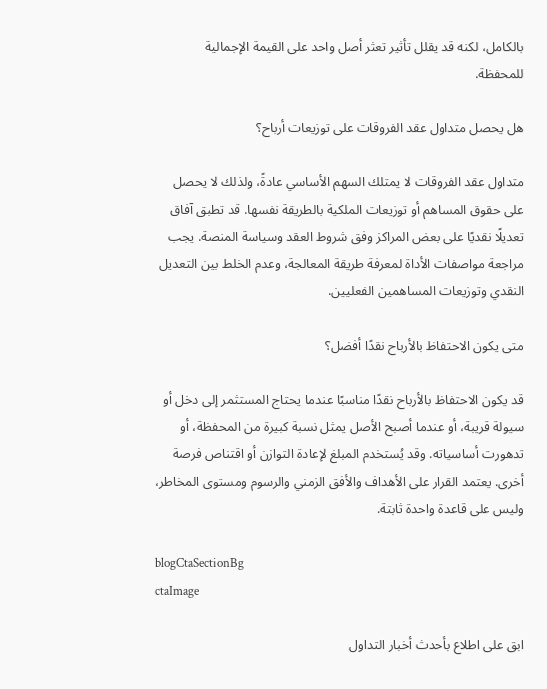بالكامل، لكنه قد يقلل تأثير تعثر أصل واحد على القيمة الإجمالية للمحفظة.

هل يحصل متداول عقد الفروقات على توزيعات أرباح؟

متداول عقد الفروقات لا يمتلك السهم الأساسي عادةً، ولذلك لا يحصل على حقوق المساهم أو توزيعات الملكية بالطريقة نفسها. قد تطبق آفاق تعديلًا نقديًا على بعض المراكز وفق شروط العقد وسياسة المنصة. يجب مراجعة مواصفات الأداة لمعرفة طريقة المعالجة، وعدم الخلط بين التعديل النقدي وتوزيعات المساهمين الفعليين.

متى يكون الاحتفاظ بالأرباح نقدًا أفضل؟

قد يكون الاحتفاظ بالأرباح نقدًا مناسبًا عندما يحتاج المستثمر إلى دخل أو سيولة قريبة، أو عندما أصبح الأصل يمثل نسبة كبيرة من المحفظة، أو تدهورت أساسياته. وقد يُستخدم المبلغ لإعادة التوازن أو اقتناص فرصة أخرى. يعتمد القرار على الأهداف والأفق الزمني والرسوم ومستوى المخاطر، وليس على قاعدة واحدة ثابتة.

blogCtaSectionBg
ctaImage

ابق على اطلاع بأحدث أخبار التداول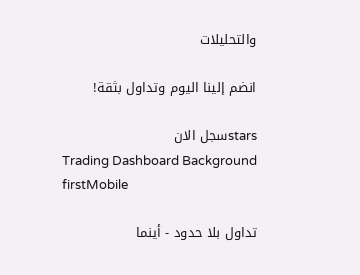والتحليلات

انضم إلينا اليوم وتداول بثقة!

starsسجل الان
Trading Dashboard Background
firstMobile

تداول بلا حدود - أينما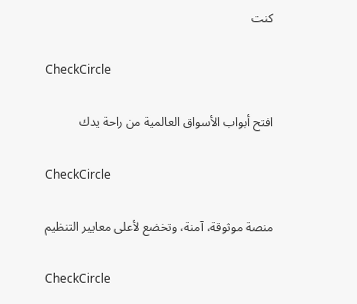كنت

CheckCircle

افتح أبواب الأسواق العالمية من راحة يدك

CheckCircle

منصة موثوقة، آمنة، وتخضع لأعلى معايير التنظيم

CheckCircle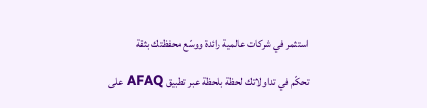استثمر في شركات عالمية رائدة ووسّع محفظتك بثقة

تحكّم في تداولاتك لحظة بلحظة عبر تطبيق AFAQ على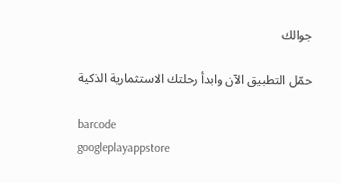جوالك

حمّل التطبيق الآن وابدأ رحلتك الاستثمارية الذكية

barcode
googleplayappstore